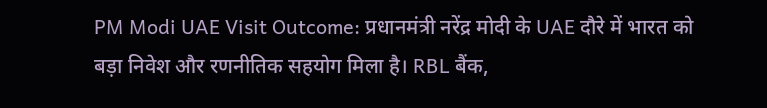PM Modi UAE Visit Outcome: प्रधानमंत्री नरेंद्र मोदी के UAE दौरे में भारत को बड़ा निवेश और रणनीतिक सहयोग मिला है। RBL बैंक,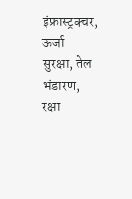इंफ्रास्ट्रक्चर, ऊर्जा सुरक्षा, तेल भंडारण, रक्षा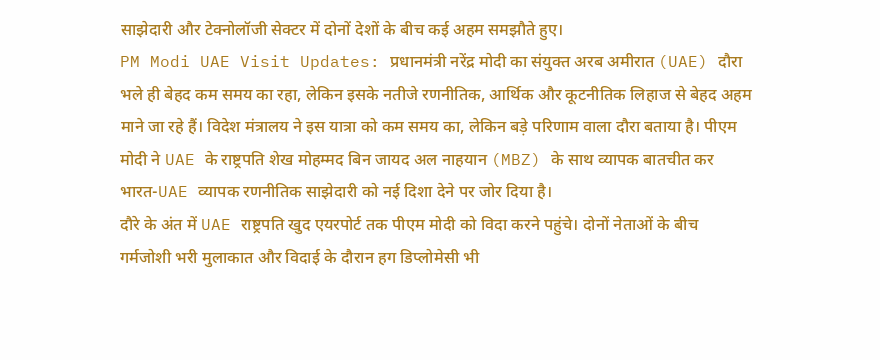साझेदारी और टेक्नोलॉजी सेक्टर में दोनों देशों के बीच कई अहम समझौते हुए।
PM Modi UAE Visit Updates: प्रधानमंत्री नरेंद्र मोदी का संयुक्त अरब अमीरात (UAE) दौरा भले ही बेहद कम समय का रहा, लेकिन इसके नतीजे रणनीतिक, आर्थिक और कूटनीतिक लिहाज से बेहद अहम माने जा रहे हैं। विदेश मंत्रालय ने इस यात्रा को कम समय का, लेकिन बड़े परिणाम वाला दौरा बताया है। पीएम मोदी ने UAE के राष्ट्रपति शेख मोहम्मद बिन जायद अल नाहयान (MBZ) के साथ व्यापक बातचीत कर भारत-UAE व्यापक रणनीतिक साझेदारी को नई दिशा देने पर जोर दिया है।
दौरे के अंत में UAE राष्ट्रपति खुद एयरपोर्ट तक पीएम मोदी को विदा करने पहुंचे। दोनों नेताओं के बीच गर्मजोशी भरी मुलाकात और विदाई के दौरान हग डिप्लोमेसी भी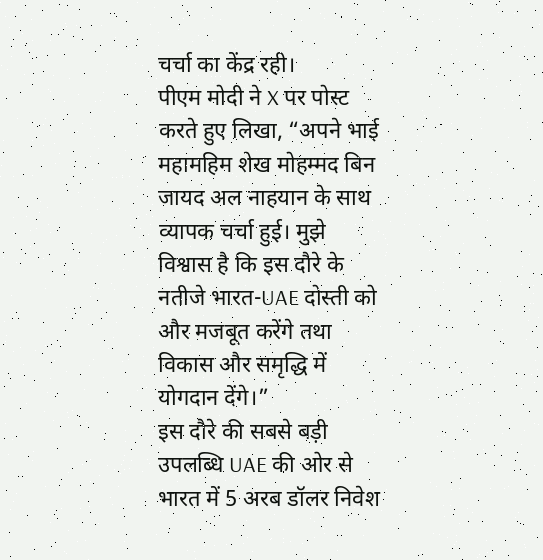चर्चा का केंद्र रही।
पीएम मोदी ने X पर पोस्ट करते हुए लिखा, “अपने भाई महामहिम शेख मोहम्मद बिन जायद अल नाहयान के साथ व्यापक चर्चा हुई। मुझे विश्वास है कि इस दौरे के नतीजे भारत-UAE दोस्ती को और मजबूत करेंगे तथा विकास और समृद्धि में योगदान देंगे।”
इस दौरे की सबसे बड़ी उपलब्धि UAE की ओर से भारत में 5 अरब डॉलर निवेश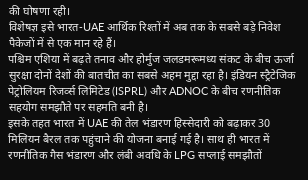की घोषणा रही।
विशेषज्ञ इसे भारत-UAE आर्थिक रिश्तों में अब तक के सबसे बड़े निवेश पैकेजों में से एक मान रहे हैं।
पश्चिम एशिया में बढ़ते तनाव और होर्मुज जलडमरूमध्य संकट के बीच ऊर्जा सुरक्षा दोनों देशों की बातचीत का सबसे अहम मुद्दा रहा है। इंडियन स्ट्रैटेजिक पेट्रोलियम रिजर्व्स लिमिटेड (ISPRL) और ADNOC के बीच रणनीतिक सहयोग समझौते पर सहमति बनी है।
इसके तहत भारत में UAE की तेल भंडारण हिस्सेदारी को बढ़ाकर 30 मिलियन बैरल तक पहुंचाने की योजना बनाई गई है। साथ ही भारत में रणनीतिक गैस भंडारण और लंबी अवधि के LPG सप्लाई समझौतों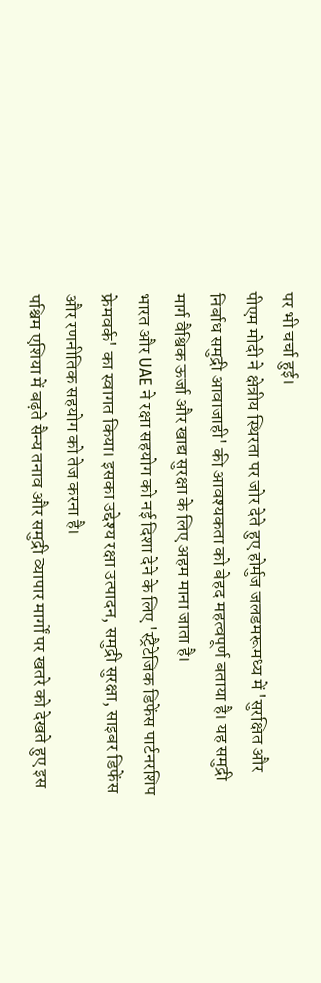पर भी चर्चा हुई।
पीएम मोदी ने क्षेत्रीय स्थिरता पर जोर देते हुए होर्मुज जलडमरूमध्य में 'सुरक्षित और निर्बाध समुद्री आवाजाही' की आवश्यकता को बेहद महत्वपूर्ण बताया है। यह समुद्री मार्ग वैश्विक ऊर्जा और खाद्य सुरक्षा के लिए अहम माना जाता है।
भारत और UAE ने रक्षा सहयोग को नई दिशा देने के लिए 'स्ट्रैटेजिक डिफेंस पार्टनरशिप फ्रेमवर्क' का स्वागत किया। इसका उद्देश्य रक्षा उत्पादन, समुद्री सुरक्षा, साइबर डिफेंस और रणनीतिक सहयोग को तेज करना है।
पश्चिम एशिया में बढ़ते सैन्य तनाव और समुद्री व्यापार मार्गों पर खतरे को देखते हुए इस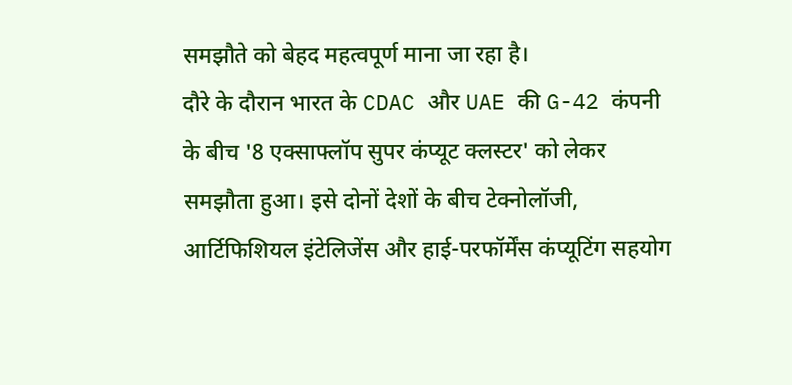समझौते को बेहद महत्वपूर्ण माना जा रहा है।
दौरे के दौरान भारत के CDAC और UAE की G-42 कंपनी के बीच '8 एक्साफ्लॉप सुपर कंप्यूट क्लस्टर' को लेकर समझौता हुआ। इसे दोनों देशों के बीच टेक्नोलॉजी, आर्टिफिशियल इंटेलिजेंस और हाई-परफॉर्मेंस कंप्यूटिंग सहयोग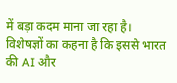में बड़ा कदम माना जा रहा है।
विशेषज्ञों का कहना है कि इससे भारत की AI और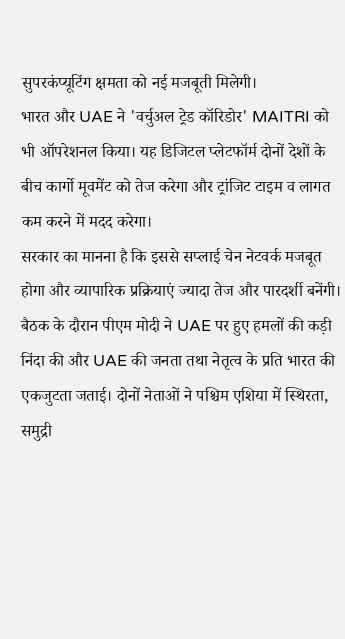सुपरकंप्यूटिंग क्षमता को नई मजबूती मिलेगी।
भारत और UAE ने 'वर्चुअल ट्रेड कॉरिडोर' MAITRI को भी ऑपरेशनल किया। यह डिजिटल प्लेटफॉर्म दोनों देशों के बीच कार्गो मूवमेंट को तेज करेगा और ट्रांजिट टाइम व लागत कम करने में मदद करेगा।
सरकार का मानना है कि इससे सप्लाई चेन नेटवर्क मजबूत होगा और व्यापारिक प्रक्रियाएं ज्यादा तेज और पारदर्शी बनेंगी।
बैठक के दौरान पीएम मोदी ने UAE पर हुए हमलों की कड़ी निंदा की और UAE की जनता तथा नेतृत्व के प्रति भारत की एकजुटता जताई। दोनों नेताओं ने पश्चिम एशिया में स्थिरता, समुद्री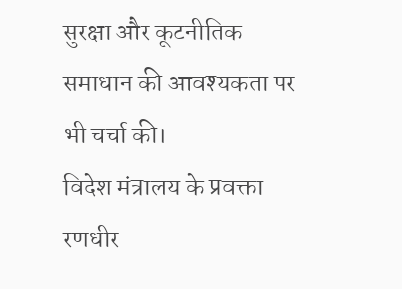सुरक्षा और कूटनीतिक समाधान की आवश्यकता पर भी चर्चा की।
विदेश मंत्रालय के प्रवक्ता रणधीर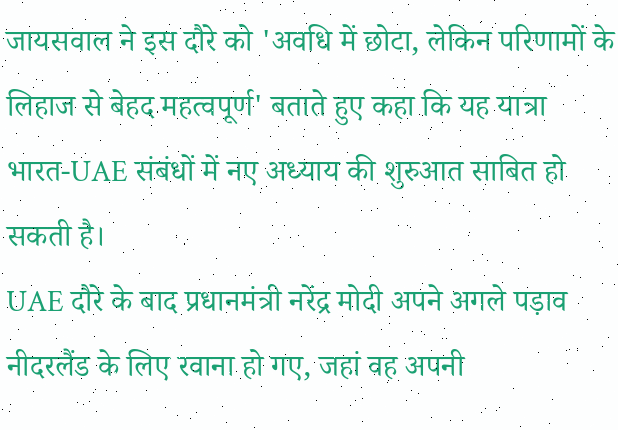जायसवाल ने इस दौरे को 'अवधि में छोटा, लेकिन परिणामों के लिहाज से बेहद महत्वपूर्ण' बताते हुए कहा कि यह यात्रा भारत-UAE संबंधों में नए अध्याय की शुरुआत साबित हो सकती है।
UAE दौरे के बाद प्रधानमंत्री नरेंद्र मोदी अपने अगले पड़ाव नीदरलैंड के लिए रवाना हो गए, जहां वह अपनी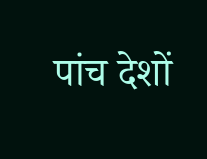पांच देशों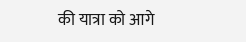की यात्रा को आगे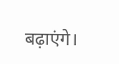बढ़ाएंगे।